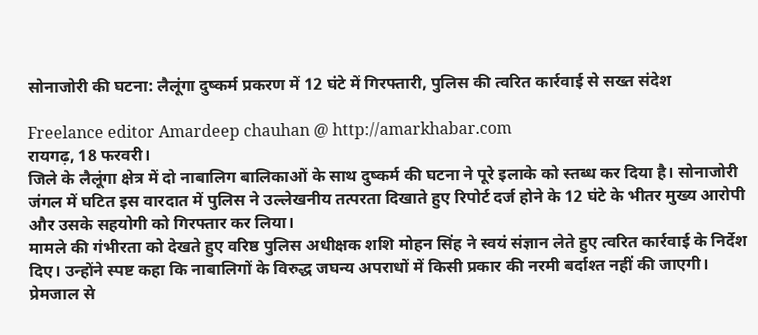सोनाजोरी की घटना: लैलूंगा दुष्कर्म प्रकरण में 12 घंटे में गिरफ्तारी, पुलिस की त्वरित कार्रवाई से सख्त संदेश

Freelance editor Amardeep chauhan @ http://amarkhabar.com
रायगढ़, 18 फरवरी।
जिले के लैलूंगा क्षेत्र में दो नाबालिग बालिकाओं के साथ दुष्कर्म की घटना ने पूरे इलाके को स्तब्ध कर दिया है। सोनाजोरी जंगल में घटित इस वारदात में पुलिस ने उल्लेखनीय तत्परता दिखाते हुए रिपोर्ट दर्ज होने के 12 घंटे के भीतर मुख्य आरोपी और उसके सहयोगी को गिरफ्तार कर लिया।
मामले की गंभीरता को देखते हुए वरिष्ठ पुलिस अधीक्षक शशि मोहन सिंह ने स्वयं संज्ञान लेते हुए त्वरित कार्रवाई के निर्देश दिए। उन्होंने स्पष्ट कहा कि नाबालिगों के विरुद्ध जघन्य अपराधों में किसी प्रकार की नरमी बर्दाश्त नहीं की जाएगी।
प्रेमजाल से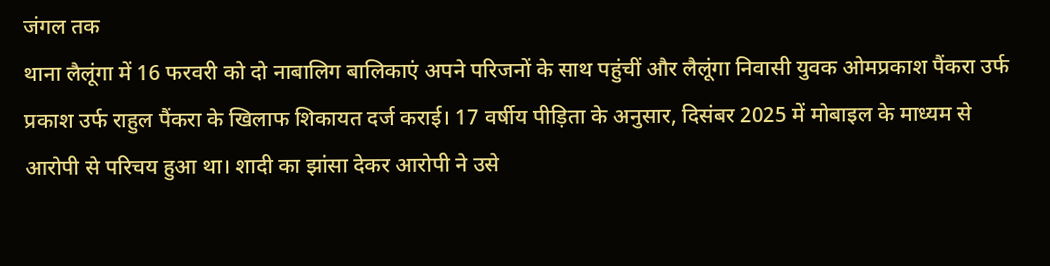जंगल तक
थाना लैलूंगा में 16 फरवरी को दो नाबालिग बालिकाएं अपने परिजनों के साथ पहुंचीं और लैलूंगा निवासी युवक ओमप्रकाश पैंकरा उर्फ प्रकाश उर्फ राहुल पैंकरा के खिलाफ शिकायत दर्ज कराई। 17 वर्षीय पीड़िता के अनुसार, दिसंबर 2025 में मोबाइल के माध्यम से आरोपी से परिचय हुआ था। शादी का झांसा देकर आरोपी ने उसे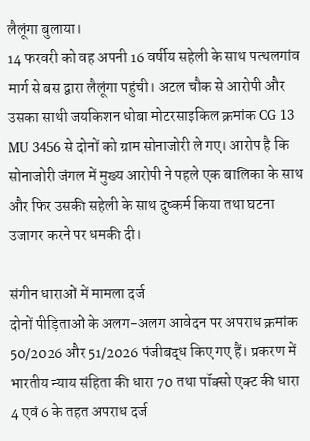लैलूंगा बुलाया।
14 फरवरी को वह अपनी 16 वर्षीय सहेली के साथ पत्थलगांव मार्ग से बस द्वारा लैलूंगा पहुंची। अटल चौक से आरोपी और उसका साथी जयकिशन धोबा मोटरसाइकिल क्रमांक CG 13 MU 3456 से दोनों को ग्राम सोनाजोरी ले गए। आरोप है कि सोनाजोरी जंगल में मुख्य आरोपी ने पहले एक बालिका के साथ और फिर उसकी सहेली के साथ दुष्कर्म किया तथा घटना उजागर करने पर धमकी दी।

संगीन धाराओं में मामला दर्ज
दोनों पीड़िताओं के अलग-अलग आवेदन पर अपराध क्रमांक 50/2026 और 51/2026 पंजीबद्ध किए गए हैं। प्रकरण में भारतीय न्याय संहिता की धारा 70 तथा पॉक्सो एक्ट की धारा 4 एवं 6 के तहत अपराध दर्ज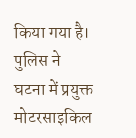किया गया है। पुलिस ने घटना में प्रयुक्त मोटरसाइकिल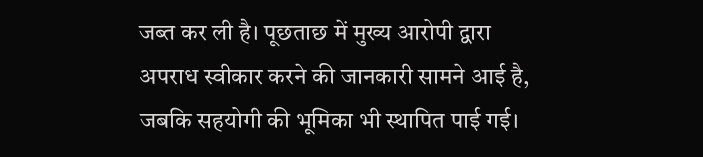जब्त कर ली है। पूछताछ में मुख्य आरोपी द्वारा अपराध स्वीकार करने की जानकारी सामने आई है, जबकि सहयोगी की भूमिका भी स्थापित पाई गई।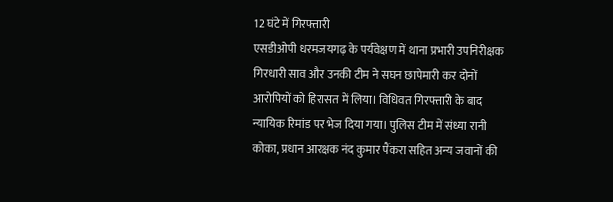12 घंटे में गिरफ्तारी
एसडीओपी धरमजयगढ़ के पर्यवेक्षण में थाना प्रभारी उपनिरीक्षक गिरधारी साव और उनकी टीम ने सघन छापेमारी कर दोनों आरोपियों को हिरासत में लिया। विधिवत गिरफ्तारी के बाद न्यायिक रिमांड पर भेज दिया गया। पुलिस टीम में संध्या रानी कोका, प्रधान आरक्षक नंद कुमार पैंकरा सहित अन्य जवानों की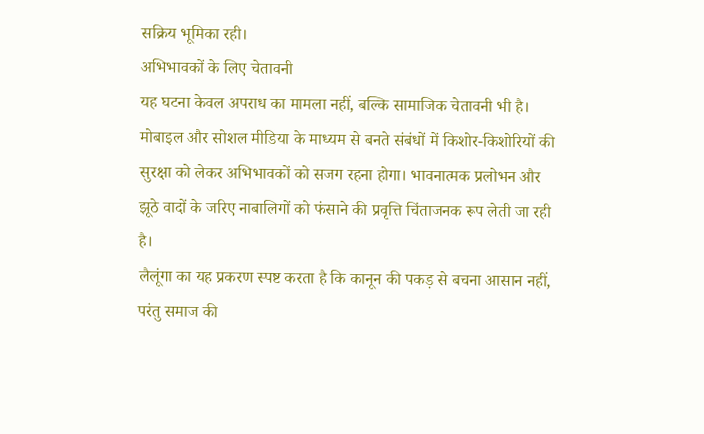सक्रिय भूमिका रही।
अभिभावकों के लिए चेतावनी
यह घटना केवल अपराध का मामला नहीं, बल्कि सामाजिक चेतावनी भी है। मोबाइल और सोशल मीडिया के माध्यम से बनते संबंधों में किशोर-किशोरियों की सुरक्षा को लेकर अभिभावकों को सजग रहना होगा। भावनात्मक प्रलोभन और झूठे वादों के जरिए नाबालिगों को फंसाने की प्रवृत्ति चिंताजनक रूप लेती जा रही है।
लैलूंगा का यह प्रकरण स्पष्ट करता है कि कानून की पकड़ से बचना आसान नहीं, परंतु समाज की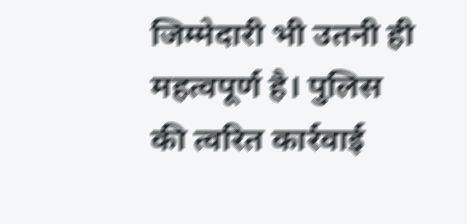जिम्मेदारी भी उतनी ही महत्वपूर्ण है। पुलिस की त्वरित कार्रवाई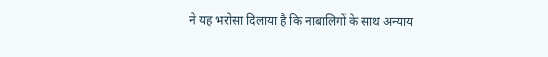ने यह भरोसा दिलाया है कि नाबालिगों के साथ अन्याय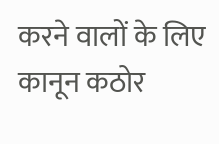करने वालों के लिए कानून कठोर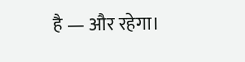है — और रहेगा।